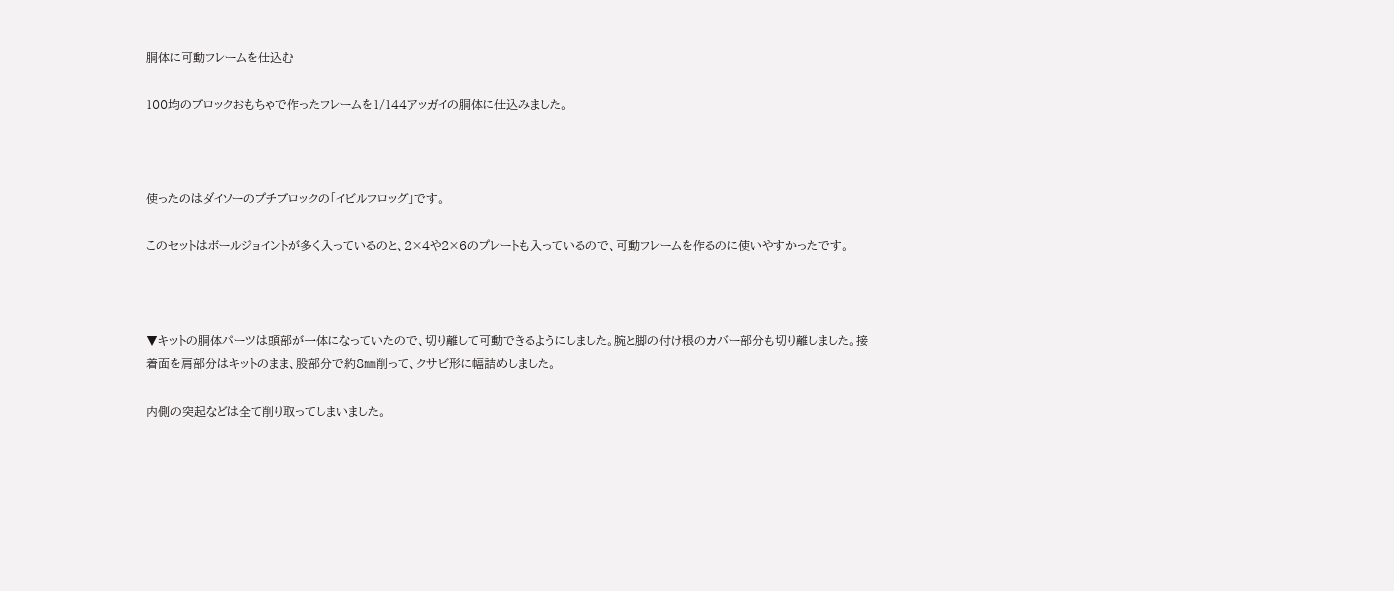胴体に可動フレームを仕込む

100均のブロックおもちゃで作ったフレームを1/144アッガイの胴体に仕込みました。



使ったのはダイソーのプチブロックの「イビルフロッグ」です。

このセットはボールジョイントが多く入っているのと、2×4や2×6のプレートも入っているので、可動フレームを作るのに使いやすかったです。



▼キットの胴体パーツは頭部が一体になっていたので、切り離して可動できるようにしました。腕と脚の付け根のカバー部分も切り離しました。接着面を肩部分はキットのまま、股部分で約8㎜削って、クサビ形に幅詰めしました。

内側の突起などは全て削り取ってしまいました。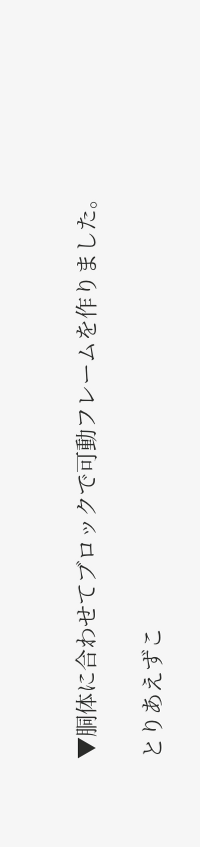▼胴体に合わせてブロックで可動フレームを作りました。

とりあえずこ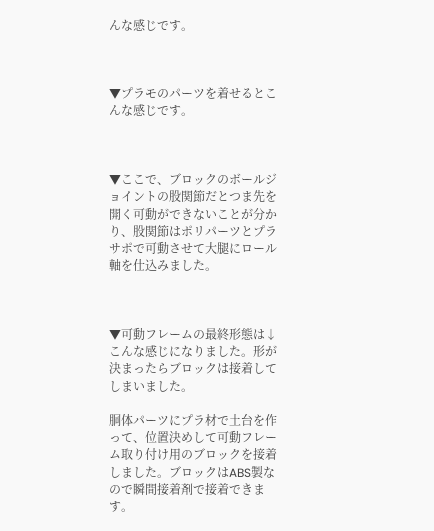んな感じです。



▼プラモのパーツを着せるとこんな感じです。



▼ここで、ブロックのボールジョイントの股関節だとつま先を開く可動ができないことが分かり、股関節はポリパーツとプラサポで可動させて大腿にロール軸を仕込みました。



▼可動フレームの最終形態は↓こんな感じになりました。形が決まったらブロックは接着してしまいました。

胴体パーツにプラ材で土台を作って、位置決めして可動フレーム取り付け用のブロックを接着しました。ブロックはABS製なので瞬間接着剤で接着できます。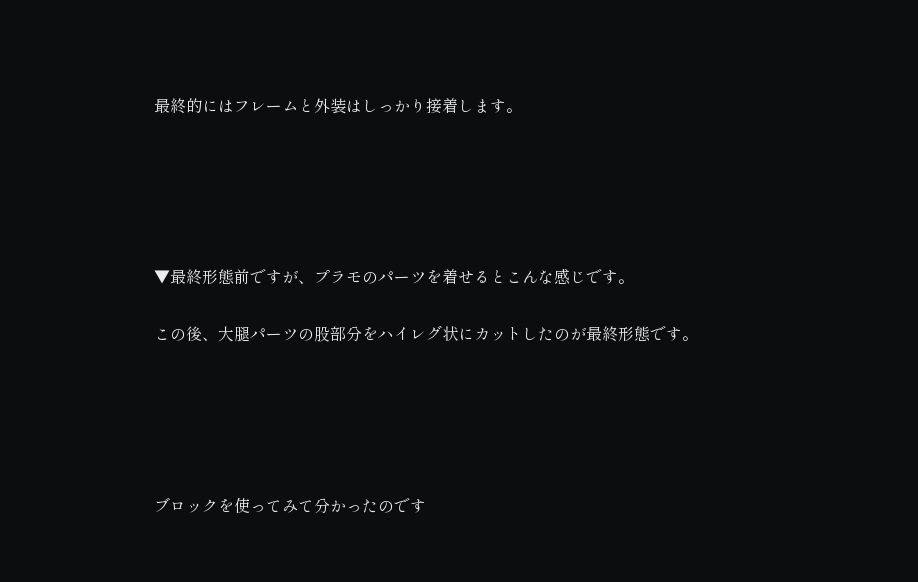最終的にはフレームと外装はしっかり接着します。





▼最終形態前ですが、プラモのパーツを着せるとこんな感じです。

この後、大腿パーツの股部分をハイレグ状にカットしたのが最終形態です。





ブロックを使ってみて分かったのです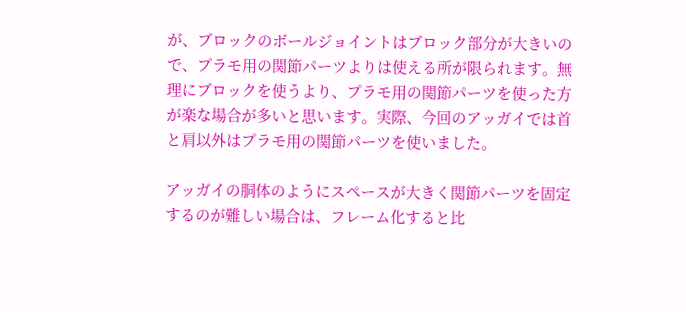が、ブロックのボールジョイントはブロック部分が大きいので、プラモ用の関節パーツよりは使える所が限られます。無理にブロックを使うより、プラモ用の関節パーツを使った方が楽な場合が多いと思います。実際、今回のアッガイでは首と肩以外はプラモ用の関節パーツを使いました。

アッガイの胴体のようにスペースが大きく関節パーツを固定するのが難しい場合は、フレーム化すると比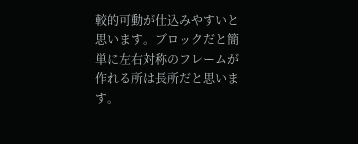較的可動が仕込みやすいと思います。ブロックだと簡単に左右対称のフレームが作れる所は長所だと思います。